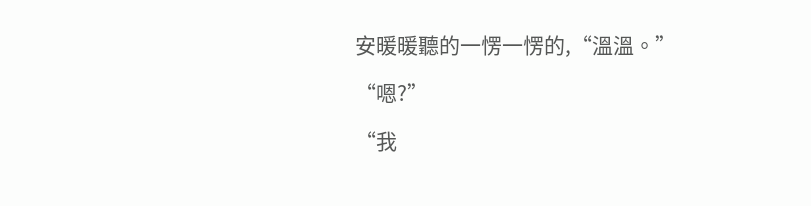安暖暖聽的一愣一愣的,“溫溫。”

“嗯?”

“我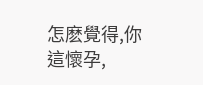怎麽覺得,你這懷孕,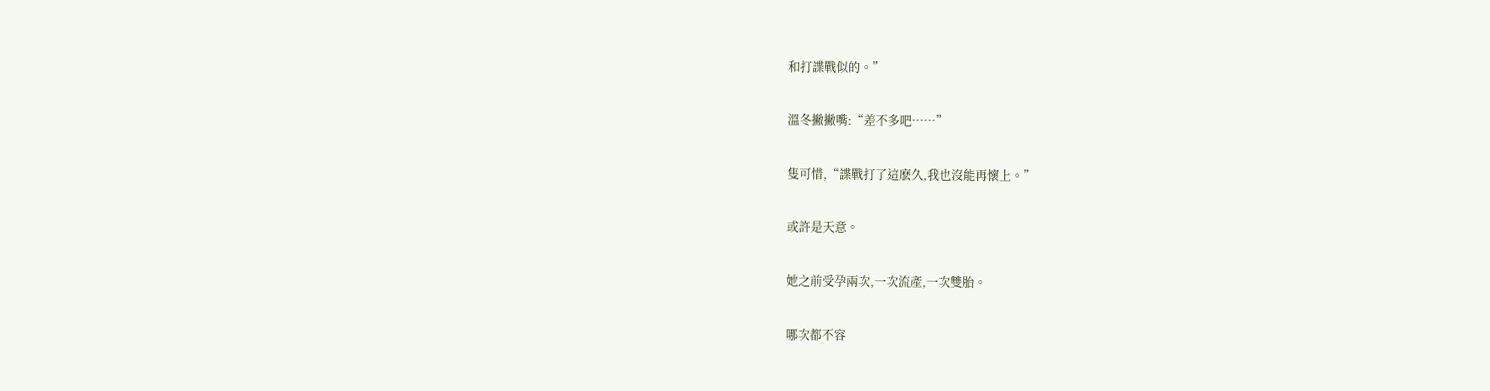和打諜戰似的。”

溫冬撇撇嘴:“差不多吧……”

隻可惜,“諜戰打了這麽久,我也沒能再懷上。”

或許是天意。

她之前受孕兩次,一次流產,一次雙胎。

哪次都不容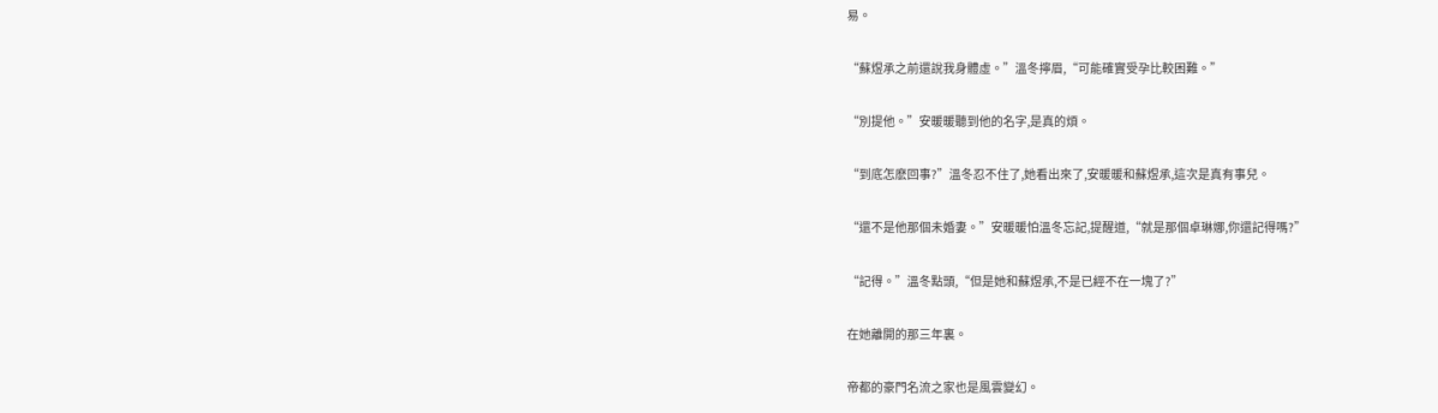易。

“蘇煜承之前還說我身體虛。”溫冬擰眉,“可能確實受孕比較困難。”

“別提他。”安暖暖聽到他的名字,是真的煩。

“到底怎麽回事?”溫冬忍不住了,她看出來了,安暖暖和蘇煜承,這次是真有事兒。

“還不是他那個未婚妻。”安暖暖怕溫冬忘記,提醒道,“就是那個卓琳娜,你還記得嗎?”

“記得。”溫冬點頭,“但是她和蘇煜承,不是已經不在一塊了?”

在她離開的那三年裏。

帝都的豪門名流之家也是風雲變幻。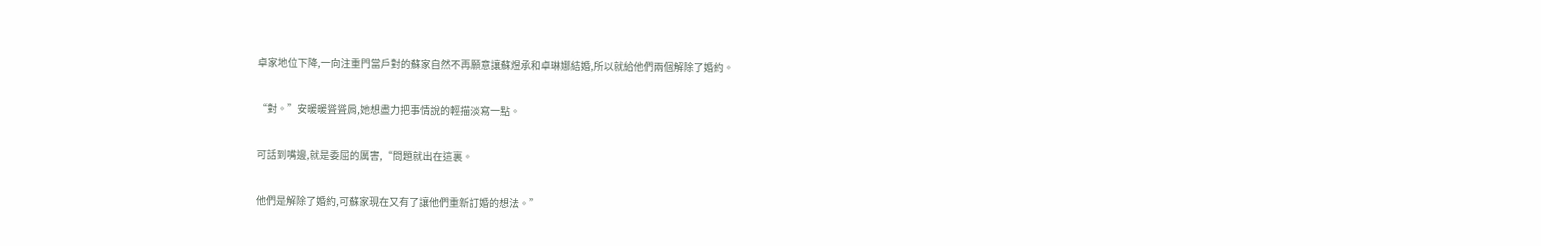卓家地位下降,一向注重門當戶對的蘇家自然不再願意讓蘇煜承和卓琳娜結婚,所以就給他們兩個解除了婚約。

“對。”安暖暖聳聳肩,她想盡力把事情說的輕描淡寫一點。

可話到嘴邊,就是委屈的厲害,“問題就出在這裏。

他們是解除了婚約,可蘇家現在又有了讓他們重新訂婚的想法。”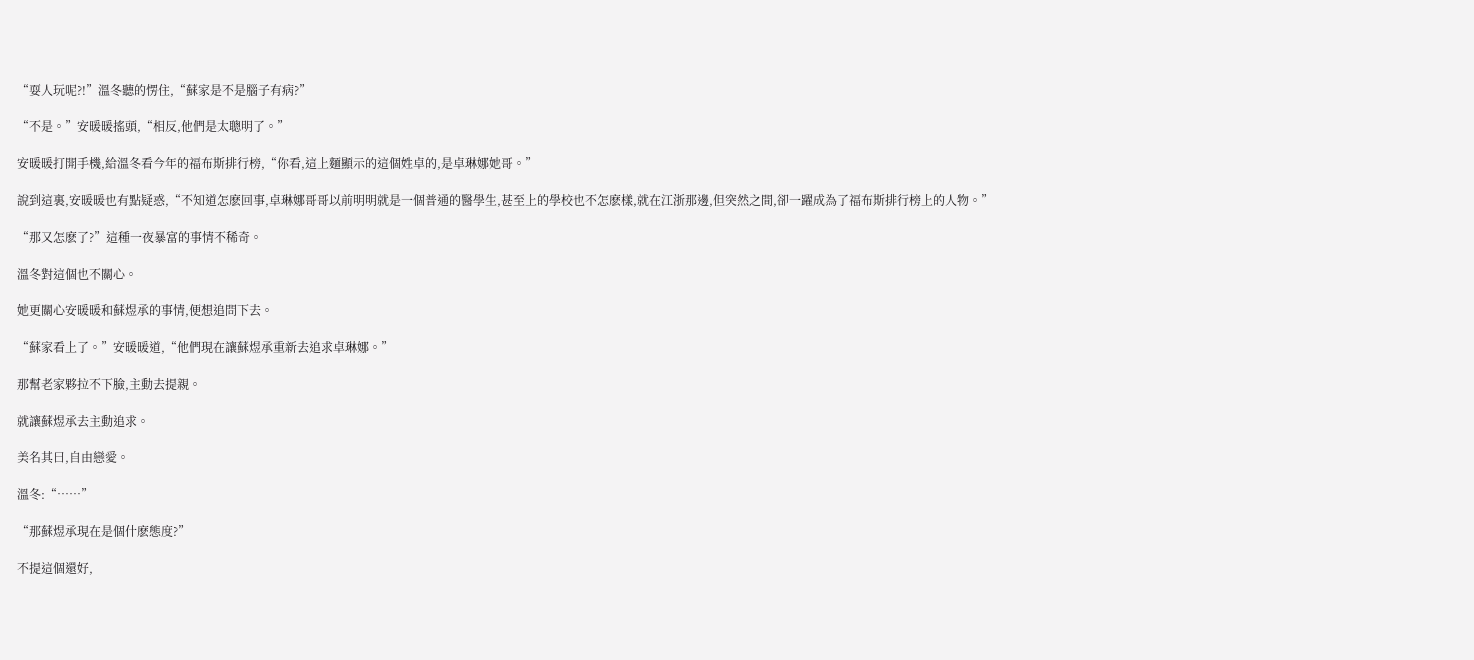“耍人玩呢?!”溫冬聽的愣住,“蘇家是不是腦子有病?”

“不是。”安暖暖搖頭,“相反,他們是太聰明了。”

安暖暖打開手機,給溫冬看今年的福布斯排行榜,“你看,這上麵顯示的這個姓卓的,是卓琳娜她哥。”

說到這裏,安暖暖也有點疑惑,“不知道怎麽回事,卓琳娜哥哥以前明明就是一個普通的醫學生,甚至上的學校也不怎麽樣,就在江浙那邊,但突然之間,卻一躍成為了福布斯排行榜上的人物。”

“那又怎麽了?”這種一夜暴富的事情不稀奇。

溫冬對這個也不關心。

她更關心安暖暖和蘇煜承的事情,便想追問下去。

“蘇家看上了。”安暖暖道,“他們現在讓蘇煜承重新去追求卓琳娜。”

那幫老家夥拉不下臉,主動去提親。

就讓蘇煜承去主動追求。

美名其曰,自由戀愛。

溫冬:“……”

“那蘇煜承現在是個什麽態度?”

不提這個還好,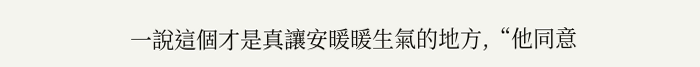一說這個才是真讓安暖暖生氣的地方,“他同意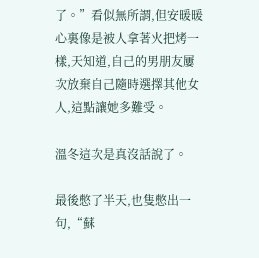了。”看似無所謂,但安暖暖心裏像是被人拿著火把烤一樣,天知道,自己的男朋友屢次放棄自己隨時選擇其他女人,這點讓她多難受。

溫冬這次是真沒話說了。

最後憋了半天,也隻憋出一句,“蘇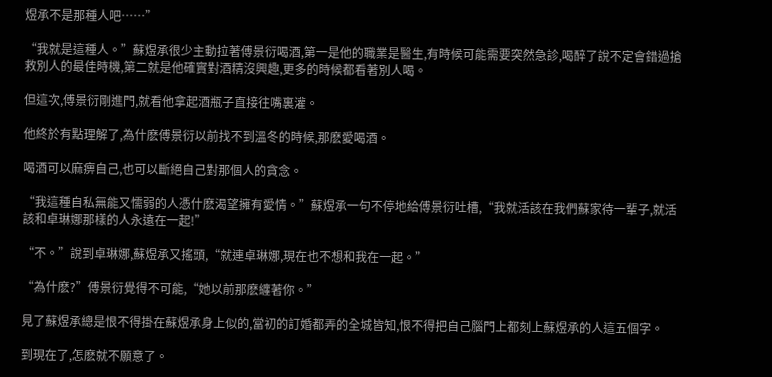煜承不是那種人吧……”

“我就是這種人。”蘇煜承很少主動拉著傅景衍喝酒,第一是他的職業是醫生,有時候可能需要突然急診,喝醉了說不定會錯過搶救別人的最佳時機,第二就是他確實對酒精沒興趣,更多的時候都看著別人喝。

但這次,傅景衍剛進門,就看他拿起酒瓶子直接往嘴裏灌。

他終於有點理解了,為什麽傅景衍以前找不到溫冬的時候,那麽愛喝酒。

喝酒可以麻痹自己,也可以斷絕自己對那個人的貪念。

“我這種自私無能又懦弱的人憑什麽渴望擁有愛情。”蘇煜承一句不停地給傅景衍吐槽,“我就活該在我們蘇家待一輩子,就活該和卓琳娜那樣的人永遠在一起!”

“不。”說到卓琳娜,蘇煜承又搖頭,“就連卓琳娜,現在也不想和我在一起。”

“為什麽?”傅景衍覺得不可能,“她以前那麽纏著你。”

見了蘇煜承總是恨不得掛在蘇煜承身上似的,當初的訂婚都弄的全城皆知,恨不得把自己腦門上都刻上蘇煜承的人這五個字。

到現在了,怎麽就不願意了。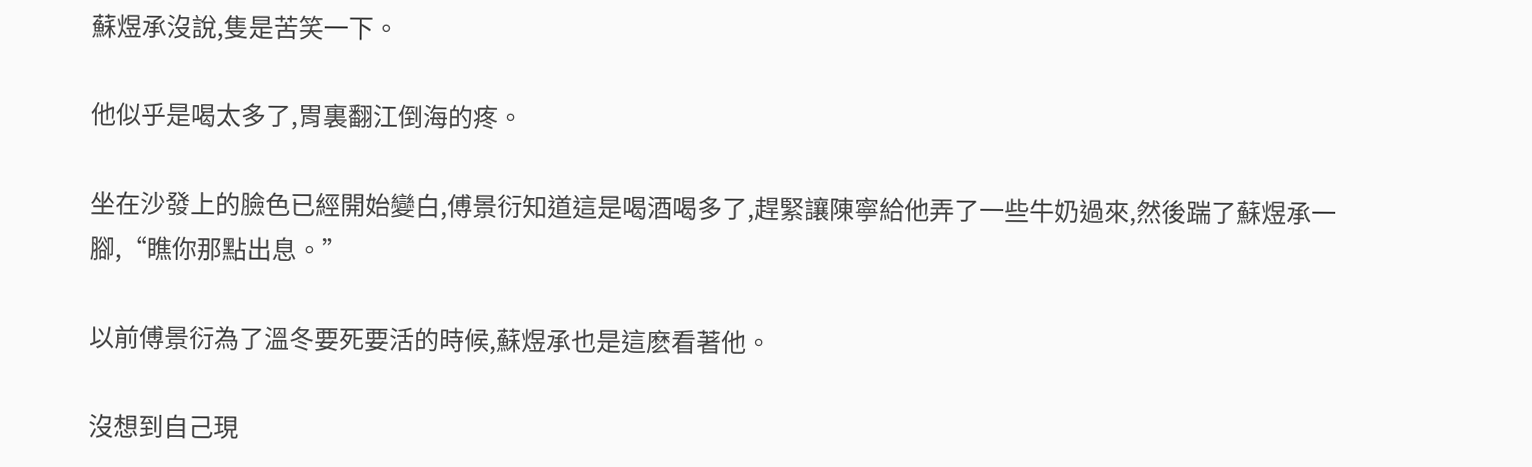蘇煜承沒說,隻是苦笑一下。

他似乎是喝太多了,胃裏翻江倒海的疼。

坐在沙發上的臉色已經開始變白,傅景衍知道這是喝酒喝多了,趕緊讓陳寧給他弄了一些牛奶過來,然後踹了蘇煜承一腳,“瞧你那點出息。”

以前傅景衍為了溫冬要死要活的時候,蘇煜承也是這麽看著他。

沒想到自己現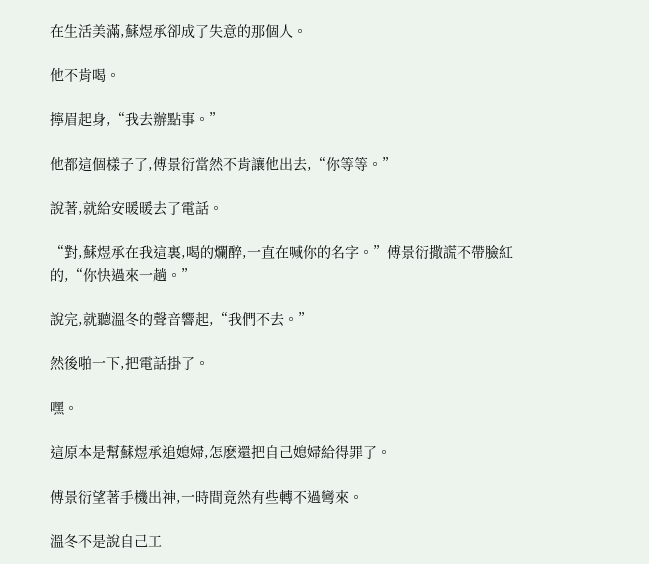在生活美滿,蘇煜承卻成了失意的那個人。

他不肯喝。

擰眉起身,“我去辦點事。”

他都這個樣子了,傅景衍當然不肯讓他出去,“你等等。”

說著,就給安暖暖去了電話。

“對,蘇煜承在我這裏,喝的爛醉,一直在喊你的名字。”傅景衍撒謊不帶臉紅的,“你快過來一趟。”

說完,就聽溫冬的聲音響起,“我們不去。”

然後啪一下,把電話掛了。

嘿。

這原本是幫蘇煜承追媳婦,怎麽還把自己媳婦給得罪了。

傅景衍望著手機出神,一時間竟然有些轉不過彎來。

溫冬不是說自己工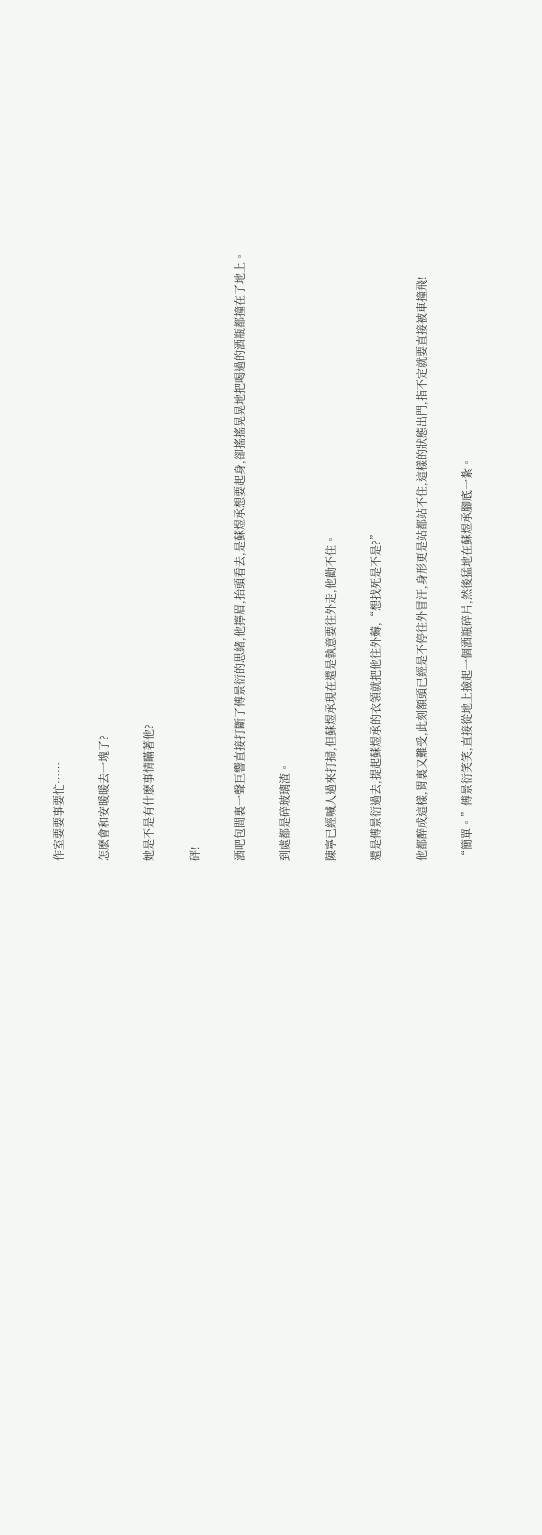作室要要事要忙……

怎麽會和安暖暖去一塊了?

她是不是有什麽事情瞞著他?

砰!

酒吧包間裏一聲巨響直接打斷了傅景衍的思緒,他擰眉,抬頭看去,是蘇煜承想要起身,卻搖搖晃晃地把喝過的酒瓶都撞在了地上。

到處都是碎玻璃渣。

陳寧已經喊人過來打掃,但蘇煜承現在還是執意要往外走,他勸不住。

還是傅景衍過去,提起蘇煜承的衣領就把他往外薅,“想找死是不是?”

他都醉成這樣,胃裏又難受,此刻額頭已經是不停往外冒汗,身形更是站都站不住,這樣的狀態出門,指不定就要直接被車撞飛!

“簡單。”傅景衍笑笑,直接從地上撿起一個酒瓶碎片,然後猛地在蘇煜承腳底一紮。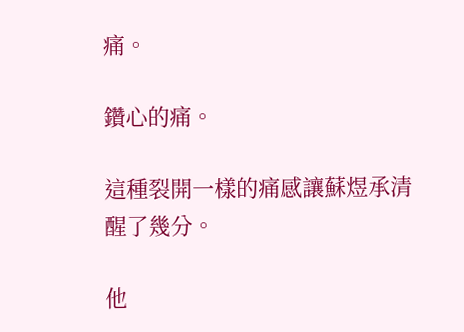痛。

鑽心的痛。

這種裂開一樣的痛感讓蘇煜承清醒了幾分。

他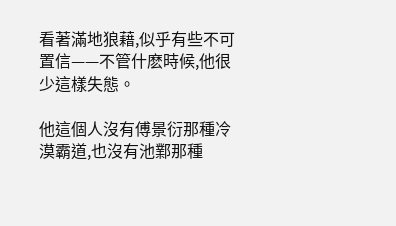看著滿地狼藉,似乎有些不可置信——不管什麽時候,他很少這樣失態。

他這個人沒有傅景衍那種冷漠霸道,也沒有池鄴那種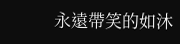永遠帶笑的如沐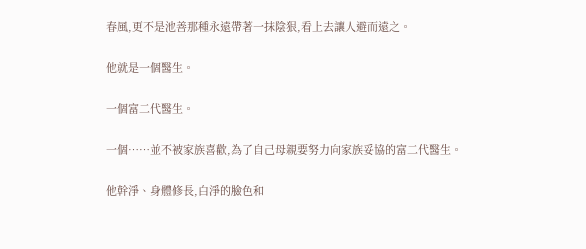春風,更不是池善那種永遠帶著一抹陰狠,看上去讓人避而遠之。

他就是一個醫生。

一個富二代醫生。

一個……並不被家族喜歡,為了自己母親要努力向家族妥協的富二代醫生。

他幹淨、身體修長,白淨的臉色和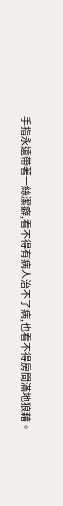手指永遠帶著一絲潔癖,看不得有病人治不了病,也看不得房間滿地狼藉。